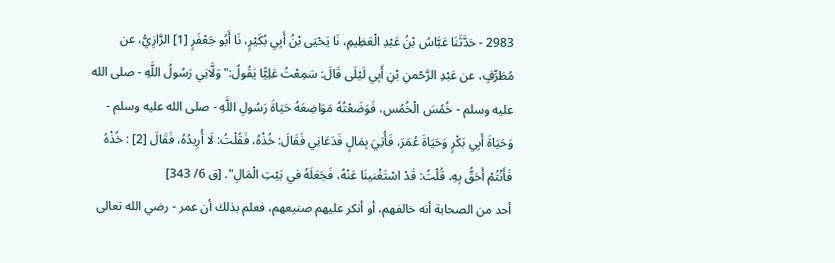2983 - حَدَّثَنَا عَبَّاسُ بْنُ عَبْدِ الْعَظِيمِ، نَا يَحْيَى بْنُ أَبِي بُكَيْرٍ، نَا أَبُو جَعْفَرٍ [1] الرَّازِيُّ، عن مُطَرِّفٍ، عن عَبْدِ الرَّحْمنِ بْنِ أَبِي لَيْلَى قَالَ: سَمِعْتُ عَلِيًّا يَقُولُ:"وَلَّانِي رَسُولُ اللَّهِ - صلى الله عليه وسلم - خُمُسَ الْخُمُس، فَوَضَعْتُهُ مَوَاضِعَهُ حَيَاةَ رَسُولِ اللَّهِ - صلى الله عليه وسلم - وَحَيَاةَ أَبِي بَكْرٍ وَحَيَاةَ عُمَرَ، فَأُتِيَ بِمَالٍ فَدَعَانِي فَقَالَ: خُذْهُ، فَقُلْتُ: لَا أُرِيدُهُ، فَقَالَ [2] : خُذْهُ فَأَنْتُمْ أَحَقُّ بِهِ، قُلْتُ: قَدْ اسْتَغْنينَا عَنْهُ، فَجَعَلَهُ في بَيْتِ الْمَالِ". [ق 6/ 343]
أحد من الصحابة أنه خالفهم، أو أنكر عليهم صنيعهم، فعلم بذلك أن عمر - رضي الله تعالى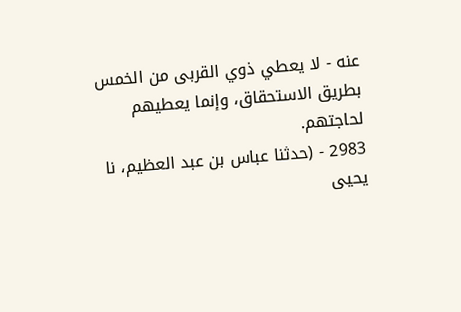عنه - لا يعطي ذوي القربى من الخمس بطريق الاستحقاق، وإنما يعطيهم لحاجتهم.
2983 - (حدثنا عباس بن عبد العظيم، نا يحيى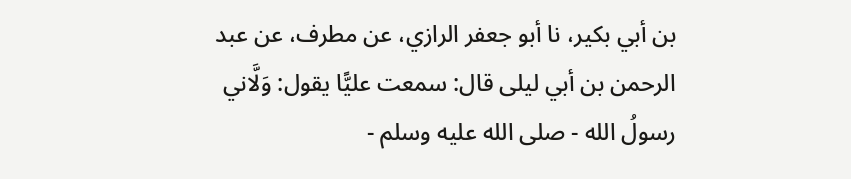بن أبي بكير، نا أبو جعفر الرازي، عن مطرف، عن عبد الرحمن بن أبي ليلى قال: سمعت عليًّا يقول: وَلَّاني رسولُ الله - صلى الله عليه وسلم -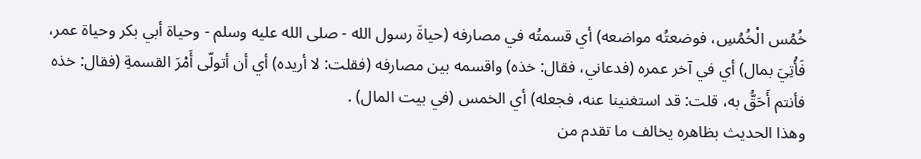خُمُس الْخُمُسِ، فوضعتُه مواضعه) أي قسمتُه في مصارفه (حياةَ رسول الله - صلى الله عليه وسلم - وحياة أبي بكر وحياة عمر، فَأُتِيَ بمال) أي في آخر عمره (فدعاني، فقال: خذه) واقسمه بين مصارفه (فقلت: لا أريده) أي أن أتولّى أَمْرَ القسمةِ (فقال: خذه فأنتم أَحَقُّ به، قلت: قد استغنينا عنه، فجعله) أي الخمس (في بيت المال) .
وهذا الحديث بظاهره يخالف ما تقدم من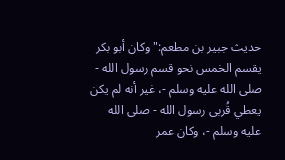حديث جبير بن مطعم:"وكان أبو بكر يقسم الخمس نحو قسم رسول الله - صلى الله عليه وسلم -، غير أنه لم يكن يعطي قُربى رسول الله - صلى الله عليه وسلم -، وكان عمر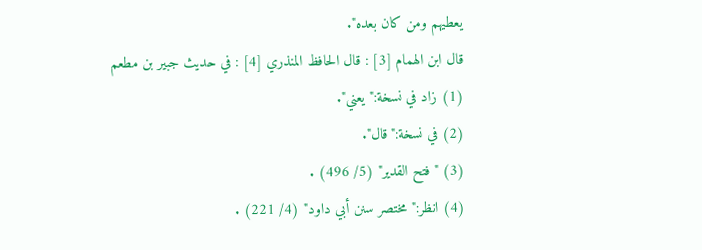يعطيهم ومن كان بعده".
قال ابن الهمام [3] : قال الحافظ المنذري [4] : في حديث جبير بن مطعم
(1) زاد في نسخة:"يعني".
(2) في نسخة:"قال".
(3) "فتح القدير" (5/ 496) .
(4) انظر:"مختصر سنن أبي داود" (4/ 221) .